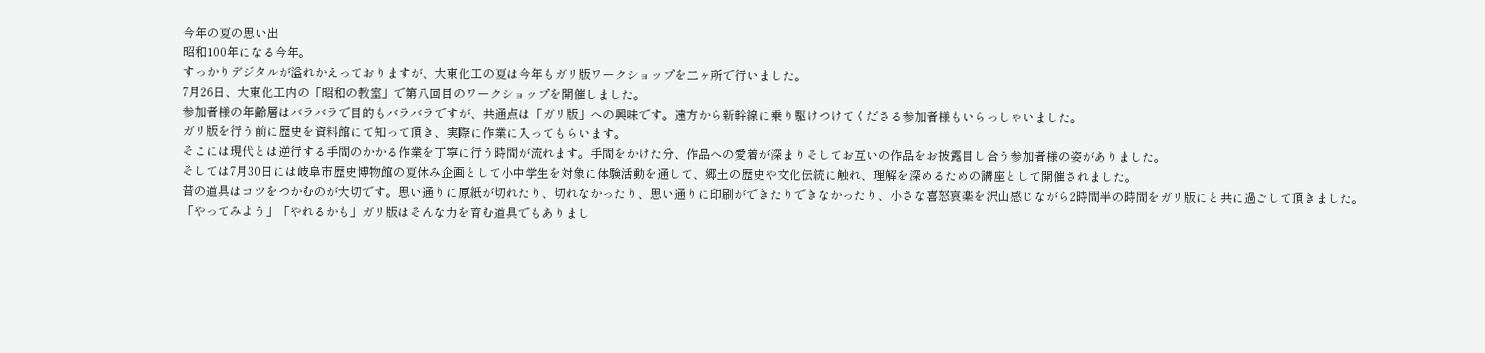今年の夏の思い出
昭和100年になる今年。
すっかりデジタルが溢れかえっておりますが、大東化工の夏は今年もガリ版ワークショップを二ヶ所で行いました。
7月26日、大東化工内の「昭和の教室」で第八回目のワークショップを開催しました。
参加者様の年齢層はバラバラで目的もバラバラですが、共通点は「ガリ版」への興味です。遠方から新幹線に乗り駆けつけてくださる参加者様もいらっしゃいました。
ガリ版を行う前に歴史を資料館にて知って頂き、実際に作業に入ってもらいます。
そこには現代とは逆行する手間のかかる作業を丁寧に行う時間が流れます。手間をかけた分、作品への愛着が深まりそしてお互いの作品をお披露目し合う参加者様の姿がありました。
そしては7月30日には岐阜市歴史博物館の夏休み企画として小中学生を対象に体験活動を通して、郷土の歴史や文化伝統に触れ、理解を深めるための講座として開催されました。
昔の道具はコツをつかむのが大切です。思い通りに原紙が切れたり、切れなかったり、思い通りに印刷ができたりできなかったり、小さな喜怒哀楽を沢山感じながら2時間半の時間をガリ版にと共に過ごして頂きました。
「やってみよう」「やれるかも」ガリ版はそんな力を育む道具でもありまし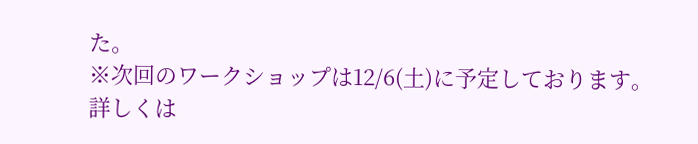た。
※次回のワークショップは12/6(土)に予定しております。詳しくは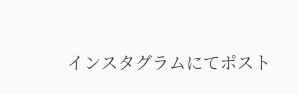インスタグラムにてポスト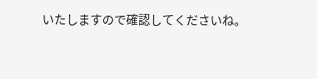いたしますので確認してくださいね。